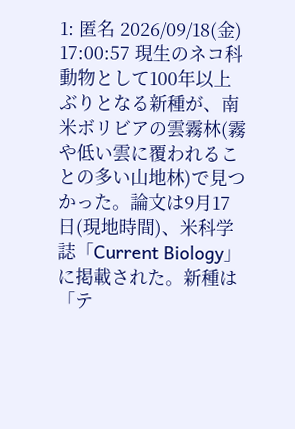1: 匿名 2026/09/18(金) 17:00:57 現生のネコ科動物として100年以上ぶりとなる新種が、南米ボリビアの雲霧林(霧や低い雲に覆われることの多い山地林)で見つかった。論文は9月17日(現地時間)、米科学誌「Current Biology」に掲載された。新種は「テ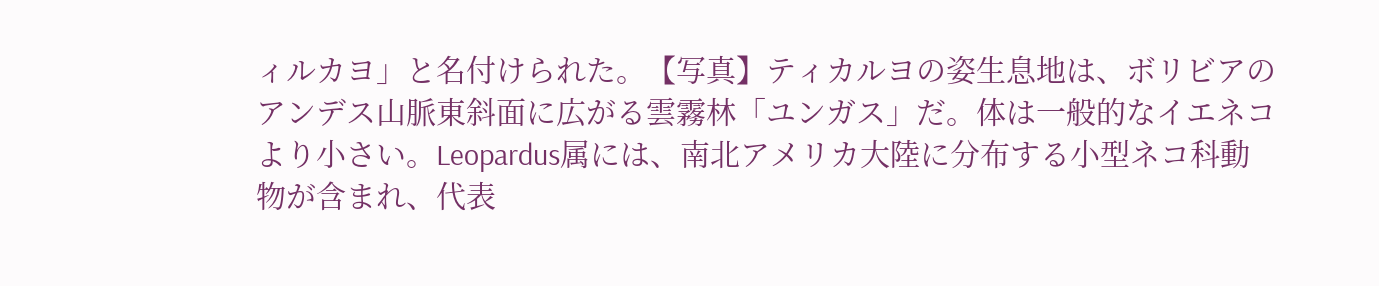ィルカヨ」と名付けられた。【写真】ティカルヨの姿生息地は、ボリビアのアンデス山脈東斜面に広がる雲霧林「ユンガス」だ。体は一般的なイエネコより小さい。Leopardus属には、南北アメリカ大陸に分布する小型ネコ科動物が含まれ、代表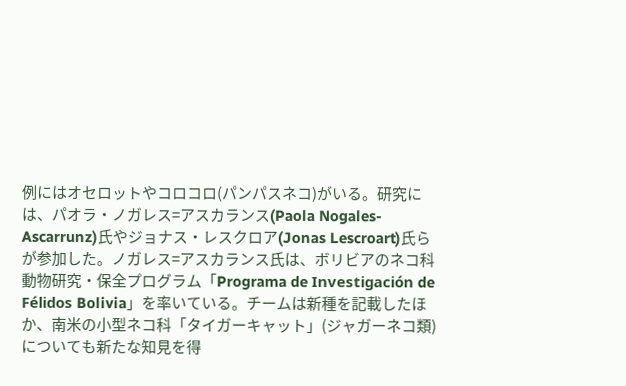例にはオセロットやコロコロ(パンパスネコ)がいる。研究には、パオラ・ノガレス=アスカランス(Paola Nogales-Ascarrunz)氏やジョナス・レスクロア(Jonas Lescroart)氏らが参加した。ノガレス=アスカランス氏は、ボリビアのネコ科動物研究・保全プログラム「Programa de Investigación de Félidos Bolivia」を率いている。チームは新種を記載したほか、南米の小型ネコ科「タイガーキャット」(ジャガーネコ類)についても新たな知見を得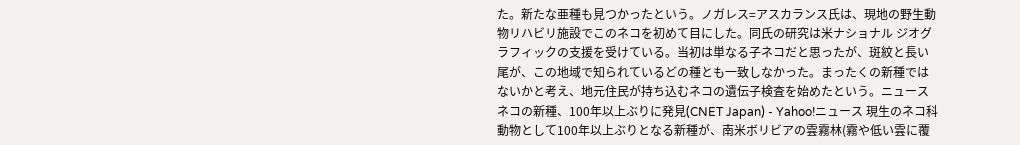た。新たな亜種も見つかったという。ノガレス=アスカランス氏は、現地の野生動物リハビリ施設でこのネコを初めて目にした。同氏の研究は米ナショナル ジオグラフィックの支援を受けている。当初は単なる子ネコだと思ったが、斑紋と長い尾が、この地域で知られているどの種とも一致しなかった。まったくの新種ではないかと考え、地元住民が持ち込むネコの遺伝子検査を始めたという。ニュースネコの新種、100年以上ぶりに発見(CNET Japan) - Yahoo!ニュース 現生のネコ科動物として100年以上ぶりとなる新種が、南米ボリビアの雲霧林(霧や低い雲に覆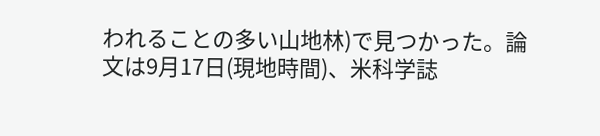われることの多い山地林)で見つかった。論文は9月17日(現地時間)、米科学誌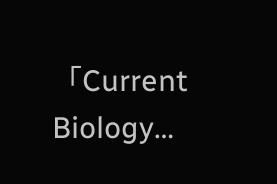「Current Biology…